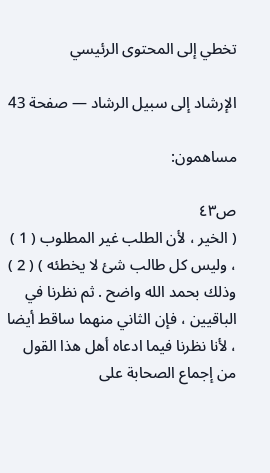تخطي إلى المحتوى الرئيسي

الإرشاد إلى سبيل الرشاد — صفحة 43

مساهمون:

ص٤٣
( الخير ، لأن الطلب غير المطلوب ( 1 ) ، وليس كل طالب شئ لا يخطئه ) ( 2 ) وذلك بحمد الله واضح . ثم نظرنا في الباقيين ، فإن الثاني منهما ساقط أيضا ، لأنا نظرنا فيما ادعاه أهل هذا القول من إجماع الصحابة على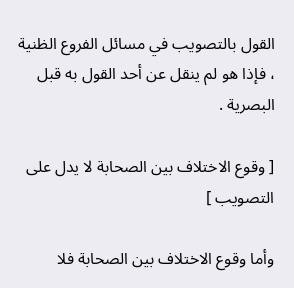القول بالتصويب في مسائل الفروع الظنية ، فإذا هو لم ينقل عن أحد القول به قبل البصرية .

[ وقوع الاختلاف بين الصحابة لا يدل على التصويب ]

وأما وقوع الاختلاف بين الصحابة فلا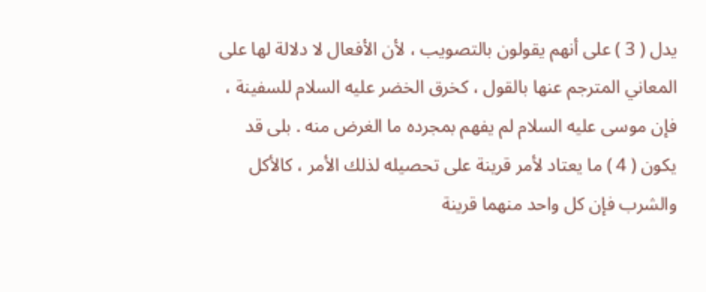يدل ( 3 ) على أنهم يقولون بالتصويب ، لأن الأفعال لا دلالة لها على المعاني المترجم عنها بالقول ، كخرق الخضر عليه السلام للسفينة ، فإن موسى عليه السلام لم يفهم بمجرده ما الغرض منه . بلى قد يكون ( 4 ) ما يعتاد لأمر قرينة على تحصيله لذلك الأمر ، كالأكل والشرب فإن كل واحد منهما قرينة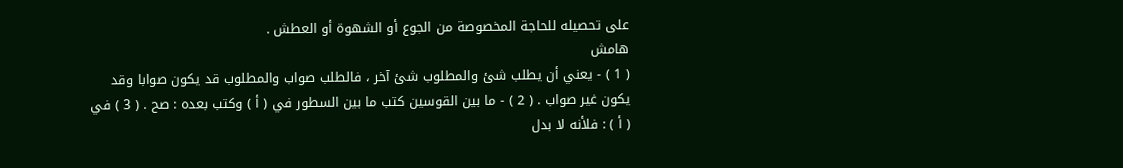على تحصيله للحاجة المخصوصة من الجوع أو الشهوة أو العطش .
هامش
( 1 ) - يعني أن يطلب شئ والمطلوب شئ آخر ، فالطلب صواب والمطلوب قد يكون صوابا وقد يكون غير صواب . ( 2 ) - ما بين القوسين كتب ما بين السطور في ( أ ) وكتب بعده : صح . ( 3 ) في ( أ ) : فلأنه لا بدل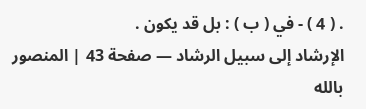. ( 4 ) - في ( ب ) : بل قد يكون .
الإرشاد إلى سبيل الرشاد — صفحة 43 | المنصور بالله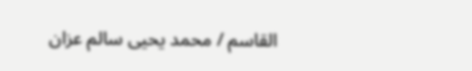القاسم / محمد يحيى سالم عزان